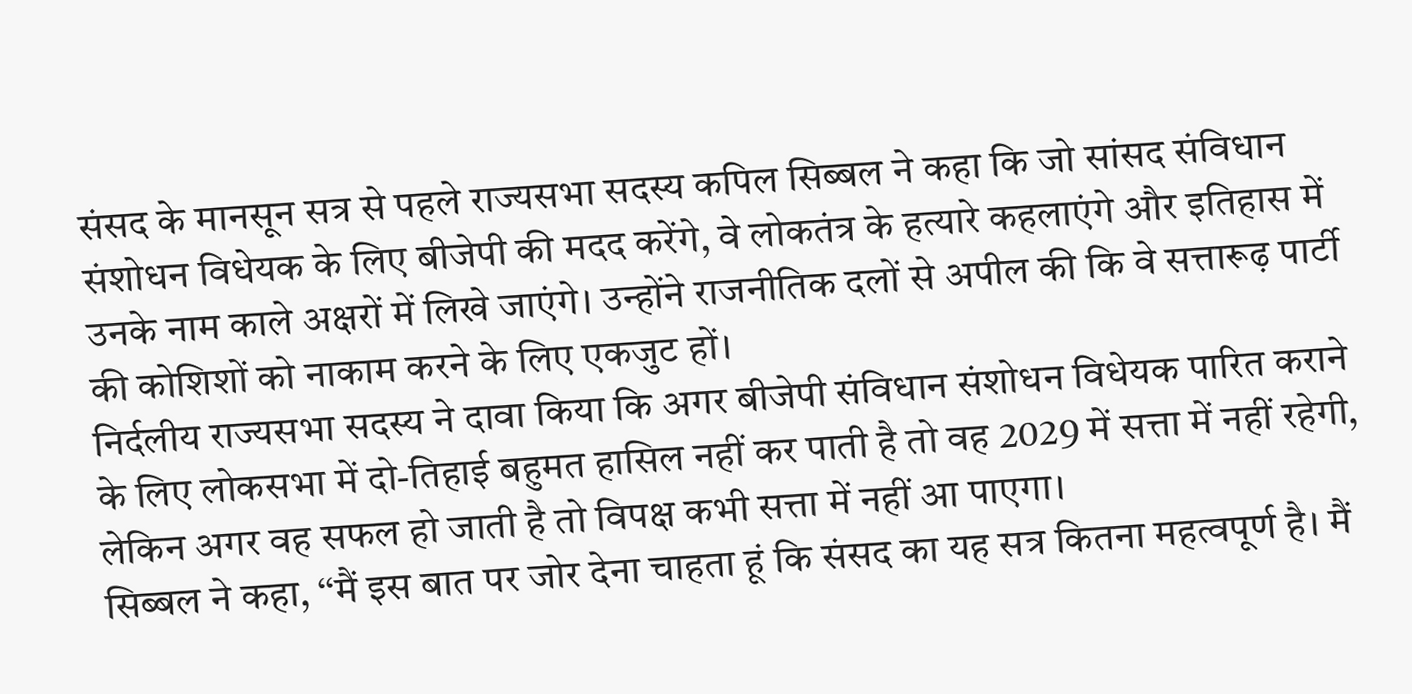संसद के मानसून सत्र से पहले राज्यसभा सदस्य कपिल सिब्बल ने कहा कि जो सांसद संविधान संशोधन विधेयक के लिए बीजेपी की मदद करेंगे, वे लोकतंत्र के हत्यारे कहलाएंगे और इतिहास में उनके नाम काले अक्षरों में लिखे जाएंगे। उन्होंने राजनीतिक दलों से अपील की कि वे सत्तारूढ़ पार्टी की कोशिशों को नाकाम करने के लिए एकजुट हों।
निर्दलीय राज्यसभा सदस्य ने दावा किया कि अगर बीजेपी संविधान संशोधन विधेयक पारित कराने के लिए लोकसभा में दो-तिहाई बहुमत हासिल नहीं कर पाती है तो वह 2029 में सत्ता में नहीं रहेगी, लेकिन अगर वह सफल हो जाती है तो विपक्ष कभी सत्ता में नहीं आ पाएगा।
सिब्बल ने कहा, ‘‘मैं इस बात पर जोर देना चाहता हूं कि संसद का यह सत्र कितना महत्वपूर्ण है। मैं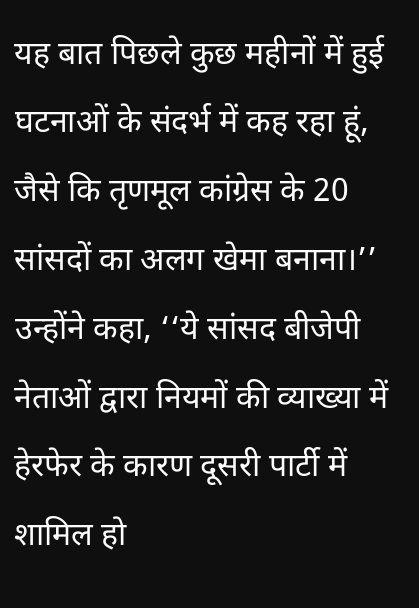यह बात पिछले कुछ महीनों में हुई घटनाओं के संदर्भ में कह रहा हूं, जैसे कि तृणमूल कांग्रेस के 20 सांसदों का अलग खेमा बनाना।’’ उन्होंने कहा, ‘‘ये सांसद बीजेपी नेताओं द्वारा नियमों की व्याख्या में हेरफेर के कारण दूसरी पार्टी में शामिल हो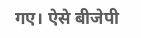गए। ऐसे बीजेपी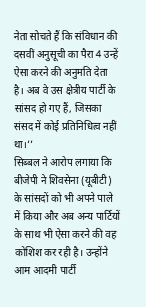नेता सोचते हैं कि संविधान की दसवीं अनुसूची का पैरा 4 उन्हें ऐसा करने की अनुमति देता है। अब वे उस क्षेत्रीय पार्टी के सांसद हो गए हैं, जिसका संसद में कोई प्रतिनिधित्व नहीं था।’’
सिब्बल ने आरोप लगाया कि बीजेपी ने शिवसेना (यूबीटी) के सांसदों को भी अपने पाले में किया और अब अन्य पार्टियों के साथ भी ऐसा करने की वह कोशिश कर रही है। उन्होंने आम आदमी पार्टी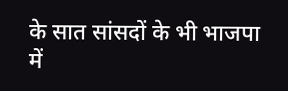के सात सांसदों के भी भाजपा में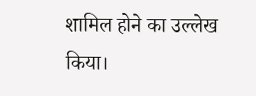शामिल होने का उल्लेख किया।